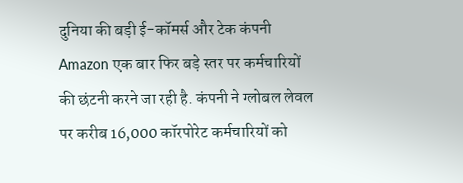दुनिया की बड़ी ई-कॉमर्स और टेक कंपनी Amazon एक बार फिर बड़े स्तर पर कर्मचारियों की छंटनी करने जा रही है. कंपनी ने ग्लोबल लेवल पर करीब 16,000 कॉरपोरेट कर्मचारियों को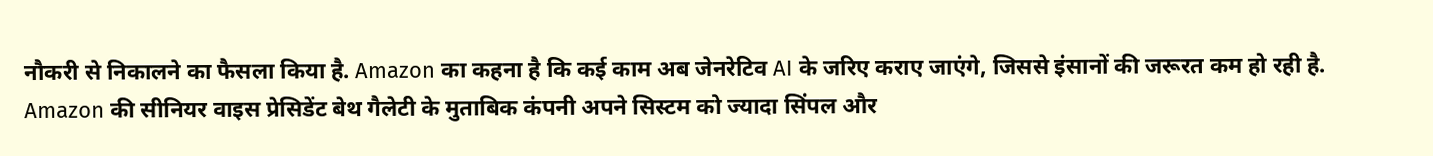नौकरी से निकालने का फैसला किया है. Amazon का कहना है कि कई काम अब जेनरेटिव AI के जरिए कराए जाएंगे, जिससे इंसानों की जरूरत कम हो रही है.
Amazon की सीनियर वाइस प्रेसिडेंट बेथ गैलेटी के मुताबिक कंपनी अपने सिस्टम को ज्यादा सिंपल और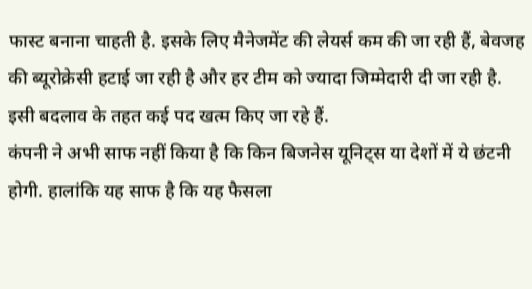फास्ट बनाना चाहती है. इसके लिए मैनेजमेंट की लेयर्स कम की जा रही हैं, बेवजह की ब्यूरोक्रेसी हटाई जा रही है और हर टीम को ज्यादा जिम्मेदारी दी जा रही है. इसी बदलाव के तहत कई पद खत्म किए जा रहे हैं.
कंपनी ने अभी साफ नहीं किया है कि किन बिजनेस यूनिट्स या देशों में ये छंटनी होगी. हालांकि यह साफ है कि यह फैसला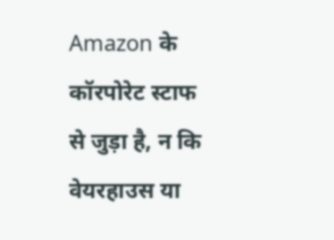Amazon के कॉरपोरेट स्टाफ से जुड़ा है, न कि वेयरहाउस या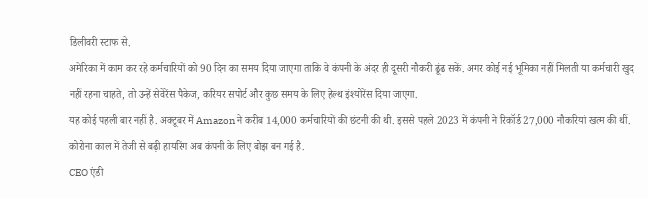डिलीवरी स्टाफ से.
अमेरिका में काम कर रहे कर्मचारियों को 90 दिन का समय दिया जाएगा ताकि वे कंपनी के अंदर ही दूसरी नौकरी ढूंढ सकें. अगर कोई नई भूमिका नहीं मिलती या कर्मचारी खुद नहीं रहना चाहते, तो उन्हें सेवेरेंस पैकेज, करियर सपोर्ट और कुछ समय के लिए हेल्थ इंश्योरेंस दिया जाएगा.
यह कोई पहली बार नहीं है. अक्टूबर में Amazon ने करीब 14,000 कर्मचारियों की छंटनी की थी. इससे पहले 2023 में कंपनी ने रिकॉर्ड 27,000 नौकरियां खत्म की थीं. कोरोना काल में तेजी से बढ़ी हायरिंग अब कंपनी के लिए बोझ बन गई है.
CEO एंडी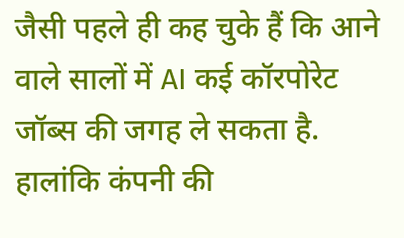जैसी पहले ही कह चुके हैं कि आने वाले सालों में AI कई कॉरपोरेट जॉब्स की जगह ले सकता है. हालांकि कंपनी की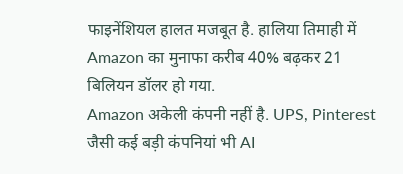फाइनेंशियल हालत मजबूत है. हालिया तिमाही में Amazon का मुनाफा करीब 40% बढ़कर 21 बिलियन डॉलर हो गया.
Amazon अकेली कंपनी नहीं है. UPS, Pinterest जैसी कई बड़ी कंपनियां भी AI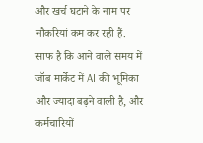और खर्च घटाने के नाम पर नौकरियां कम कर रही हैं. साफ है कि आने वाले समय में जॉब मार्केट में AI की भूमिका और ज्यादा बढ़ने वाली है, और कर्मचारियों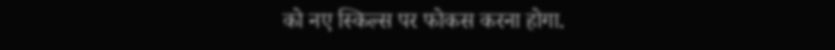को नए स्किल्स पर फोकस करना होगा.